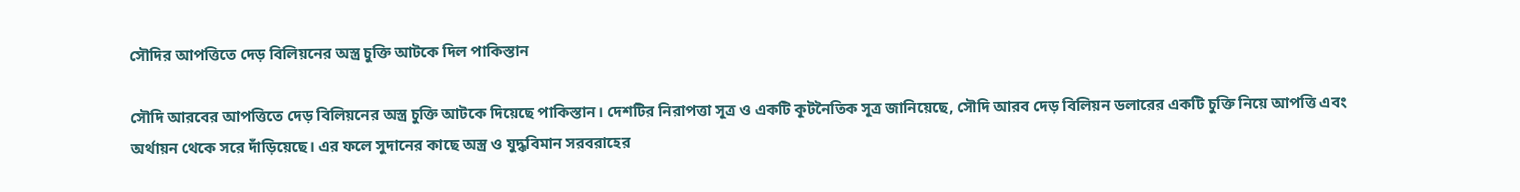সৌদির আপত্তিতে দেড় বিলিয়নের অস্ত্র চুক্তি আটকে দিল পাকিস্তান

সৌদি আরবের আপত্তিতে দেড় বিলিয়নের অস্ত্র চুক্তি আটকে দিয়েছে পাকিস্তান। দেশটির নিরাপত্তা সূত্র ও একটি কূটনৈতিক সূত্র জানিয়েছে, সৌদি আরব দেড় বিলিয়ন ডলারের একটি চুক্তি নিয়ে আপত্তি এবং অর্থায়ন থেকে সরে দাঁড়িয়েছে। এর ফলে সুদানের কাছে অস্ত্র ও যুদ্ধবিমান সরবরাহের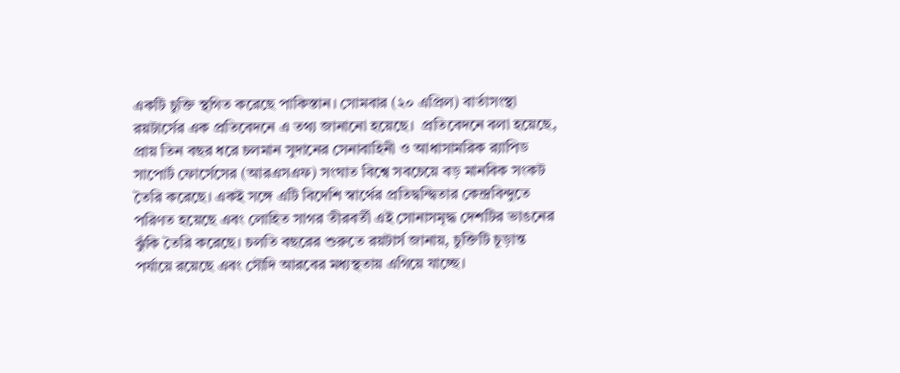একটি চুক্তি স্থগিত করেছে পাকিস্তান। সোমবার (২০ এপ্রিল) বার্তাসংস্থা রয়টার্সের এক প্রতিবেদনে এ তথ্য জানানো হয়েছে।  প্রতিবেদনে বলা হয়েছে, প্রায় তিন বছর ধরে চলমান সুদানের সেনাবাহিনী ও আধাসামরিক র‌্যাপিড সাপোর্ট ফোর্সেসের (আরএসএফ) সংঘাত বিশ্বে সবচেয়ে বড় মানবিক সংকট তৈরি করেছে। একই সঙ্গে এটি বিদেশি স্বার্থের প্রতিদ্বন্দ্বিতার কেন্দ্রবিন্দুতে পরিণত হয়েছে এবং লোহিত সাগর তীরবর্তী এই সোনাসমৃদ্ধ দেশটির ভাঙনের ঝুঁকি তৈরি করেছে। চলতি বছরের শুরুতে রয়টার্স জানায়, চুক্তিটি চূড়ান্ত পর্যায়ে রয়েছে এবং সৌদি আরবের মধ্যস্থতায় এগিয়ে যাচ্ছে।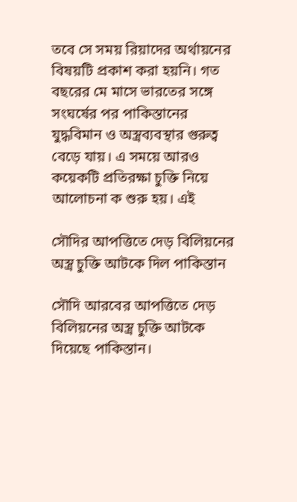তবে সে সময় রিয়াদের অর্থায়নের বিষয়টি প্রকাশ করা হয়নি। গত বছরের মে মাসে ভারতের সঙ্গে সংঘর্ষের পর পাকিস্তানের যুদ্ধবিমান ও অস্ত্রব্যবস্থার গুরুত্ব বেড়ে যায়। এ সময়ে আরও কয়েকটি প্রতিরক্ষা চুক্তি নিয়ে আলোচনা ক শুরু হয়। এই

সৌদির আপত্তিতে দেড় বিলিয়নের অস্ত্র চুক্তি আটকে দিল পাকিস্তান

সৌদি আরবের আপত্তিতে দেড় বিলিয়নের অস্ত্র চুক্তি আটকে দিয়েছে পাকিস্তান।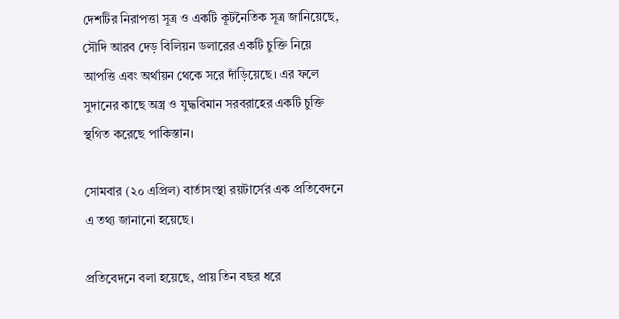দেশটির নিরাপত্তা সূত্র ও একটি কূটনৈতিক সূত্র জানিয়েছে, সৌদি আরব দেড় বিলিয়ন ডলারের একটি চুক্তি নিয়ে আপত্তি এবং অর্থায়ন থেকে সরে দাঁড়িয়েছে। এর ফলে সুদানের কাছে অস্ত্র ও যুদ্ধবিমান সরবরাহের একটি চুক্তি স্থগিত করেছে পাকিস্তান।

সোমবার (২০ এপ্রিল) বার্তাসংস্থা রয়টার্সের এক প্রতিবেদনে এ তথ্য জানানো হয়েছে।

প্রতিবেদনে বলা হয়েছে, প্রায় তিন বছর ধরে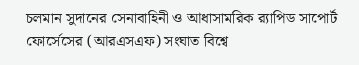চলমান সুদানের সেনাবাহিনী ও আধাসামরিক র‌্যাপিড সাপোর্ট ফোর্সেসের (আরএসএফ) সংঘাত বিশ্বে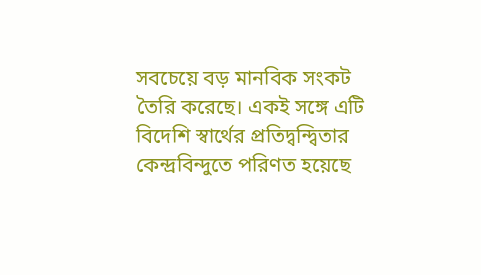সবচেয়ে বড় মানবিক সংকট তৈরি করেছে। একই সঙ্গে এটি বিদেশি স্বার্থের প্রতিদ্বন্দ্বিতার কেন্দ্রবিন্দুতে পরিণত হয়েছে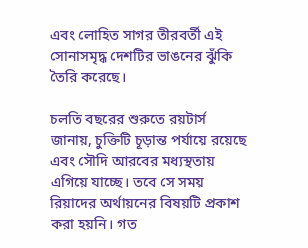এবং লোহিত সাগর তীরবর্তী এই সোনাসমৃদ্ধ দেশটির ভাঙনের ঝুঁকি তৈরি করেছে।

চলতি বছরের শুরুতে রয়টার্স জানায়, চুক্তিটি চূড়ান্ত পর্যায়ে রয়েছে এবং সৌদি আরবের মধ্যস্থতায় এগিয়ে যাচ্ছে। তবে সে সময় রিয়াদের অর্থায়নের বিষয়টি প্রকাশ করা হয়নি। গত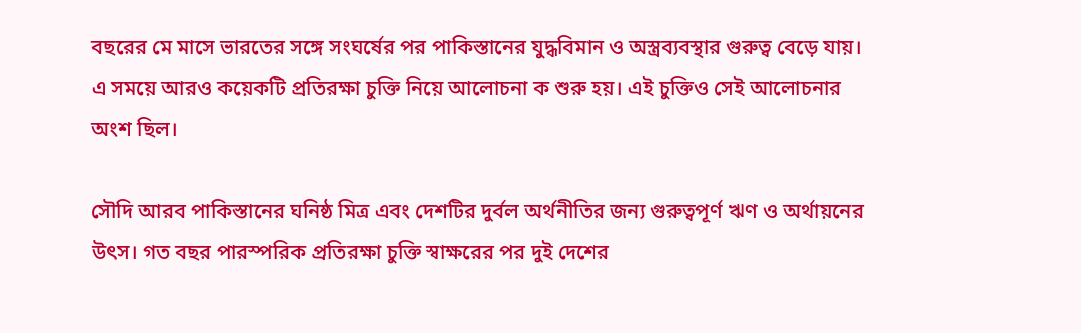বছরের মে মাসে ভারতের সঙ্গে সংঘর্ষের পর পাকিস্তানের যুদ্ধবিমান ও অস্ত্রব্যবস্থার গুরুত্ব বেড়ে যায়। এ সময়ে আরও কয়েকটি প্রতিরক্ষা চুক্তি নিয়ে আলোচনা ক শুরু হয়। এই চুক্তিও সেই আলোচনার অংশ ছিল।

সৌদি আরব পাকিস্তানের ঘনিষ্ঠ মিত্র এবং দেশটির দুর্বল অর্থনীতির জন্য গুরুত্বপূর্ণ ঋণ ও অর্থায়নের উৎস। গত বছর পারস্পরিক প্রতিরক্ষা চুক্তি স্বাক্ষরের পর দুই দেশের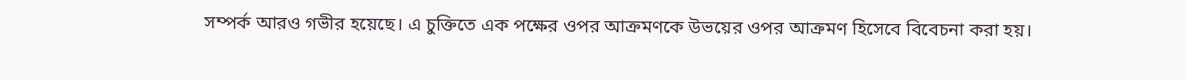সম্পর্ক আরও গভীর হয়েছে। এ চুক্তিতে এক পক্ষের ওপর আক্রমণকে উভয়ের ওপর আক্রমণ হিসেবে বিবেচনা করা হয়।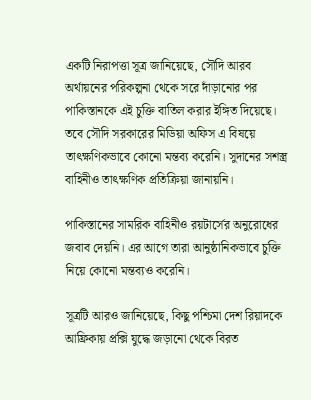একটি নিরাপত্তা সূত্র জানিয়েছে, সৌদি আরব অর্থায়নের পরিকল্পনা থেকে সরে দাঁড়ানোর পর পাকিস্তানকে এই চুক্তি বাতিল করার ইঙ্গিত দিয়েছে। তবে সৌদি সরকারের মিডিয়া অফিস এ বিষয়ে তাৎক্ষণিকভাবে কোনো মন্তব্য করেনি। সুদানের সশস্ত্র বাহিনীও তাৎক্ষণিক প্রতিক্রিয়া জানায়নি।

পাকিস্তানের সামরিক বাহিনীও রয়টার্সের অনুরোধের জবাব দেয়নি। এর আগে তারা আনুষ্ঠানিকভাবে চুক্তি নিয়ে কোনো মন্তব্যও করেনি।

সূত্রটি আরও জানিয়েছে, কিছু পশ্চিমা দেশ রিয়াদকে আফ্রিকায় প্রক্সি যুদ্ধে জড়ানো থেকে বিরত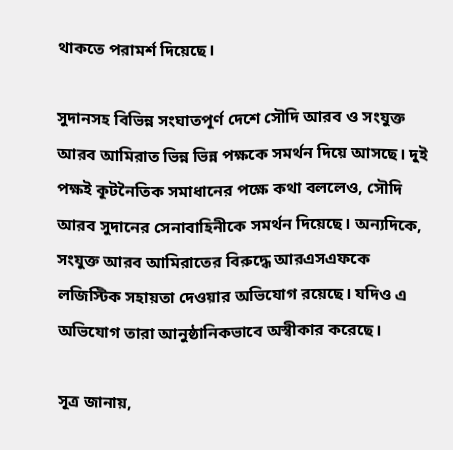থাকতে পরামর্শ দিয়েছে।

সুদানসহ বিভিন্ন সংঘাতপূর্ণ দেশে সৌদি আরব ও সংযুক্ত আরব আমিরাত ভিন্ন ভিন্ন পক্ষকে সমর্থন দিয়ে আসছে। দুই পক্ষই কূটনৈতিক সমাধানের পক্ষে কথা বললেও, সৌদি আরব সুদানের সেনাবাহিনীকে সমর্থন দিয়েছে। অন্যদিকে, সংযুক্ত আরব আমিরাতের বিরুদ্ধে আরএসএফকে লজিস্টিক সহায়তা দেওয়ার অভিযোগ রয়েছে। যদিও এ অভিযোগ তারা আনুষ্ঠানিকভাবে অস্বীকার করেছে।

সূত্র জানায়,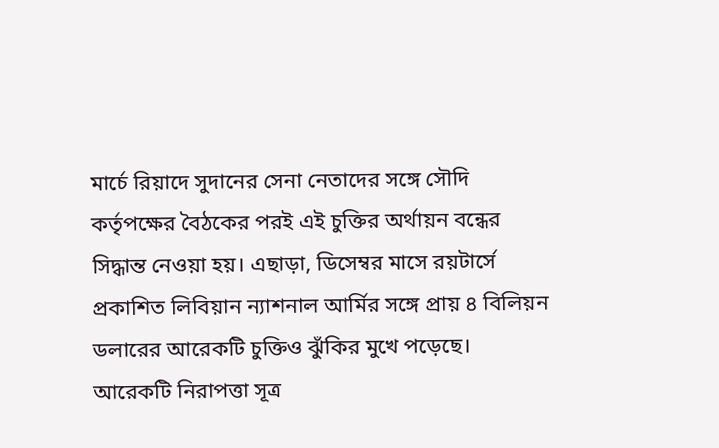মার্চে রিয়াদে সুদানের সেনা নেতাদের সঙ্গে সৌদি কর্তৃপক্ষের বৈঠকের পরই এই চুক্তির অর্থায়ন বন্ধের সিদ্ধান্ত নেওয়া হয়। এছাড়া, ডিসেম্বর মাসে রয়টার্সে প্রকাশিত লিবিয়ান ন্যাশনাল আর্মির সঙ্গে প্রায় ৪ বিলিয়ন ডলারের আরেকটি চুক্তিও ঝুঁকির মুখে পড়েছে। আরেকটি নিরাপত্তা সূত্র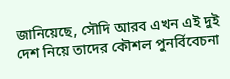জানিয়েছে, সৌদি আরব এখন এই দুই দেশ নিয়ে তাদের কৌশল পুনর্বিবেচনা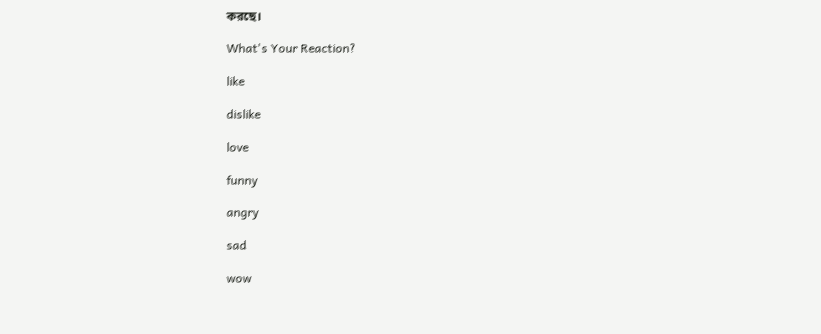করছে।

What's Your Reaction?

like

dislike

love

funny

angry

sad

wow